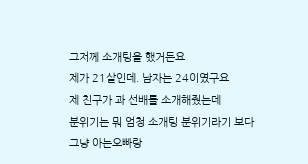그저께 소개팅을 했거든요
제가 21살인데. 남자는 24이였구요
제 친구가 과 선배를 소개해줬는데
분위기는 뭐 엄청 소개팅 분위기라기 보다
그냥 아는오빠랑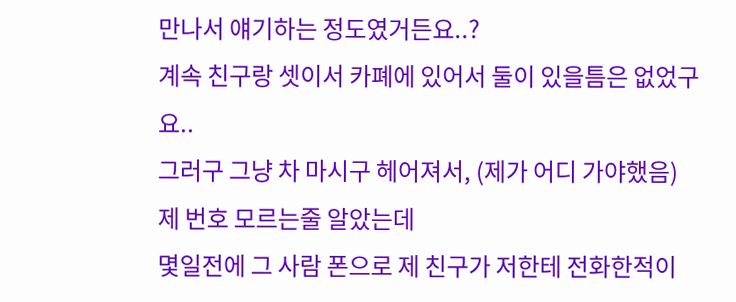만나서 얘기하는 정도였거든요..?
계속 친구랑 셋이서 카폐에 있어서 둘이 있을틈은 없었구요..
그러구 그냥 차 마시구 헤어져서, (제가 어디 가야했음)
제 번호 모르는줄 알았는데
몇일전에 그 사람 폰으로 제 친구가 저한테 전화한적이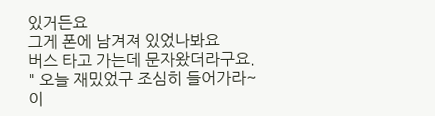있거든요
그게 폰에 남겨져 있었나봐요
버스 타고 가는데 문자왔더라구요.
" 오늘 재밌었구 조심히 들어가라~
이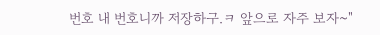번호 내 번호니까 저장하구.ㅋ 앞으로 자주 보자~"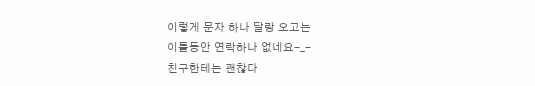이렇게 문자 하나 달랑 오고는
이틀동안 연락하나 없네요-_-
친구한테는 괜찮다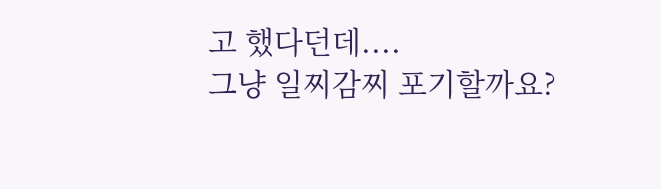고 했다던데....
그냥 일찌감찌 포기할까요?